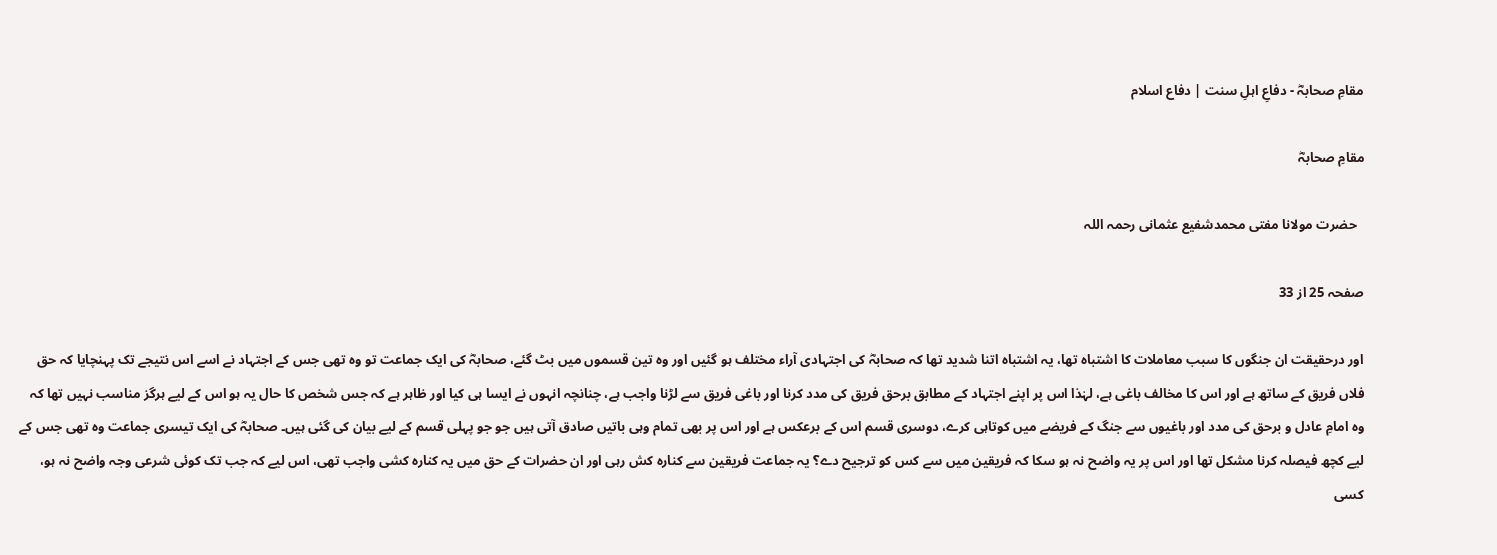مقامِ صحابہؓ - دفاعِ اہلِ سنت | دفاع اسلام

مقامِ صحابہؓ

  حضرت مولانا مفتی محمدشفیع عثمانی رحمہ اللہ

صفحہ 25 از 33

اور درحقیقت ان جنگوں کا سبب معاملات کا اشتباہ تھا، یہ اشتباہ اتنا شدید تھا کہ صحابہؓ کی اجتہادی آراء مختلف ہو گئیں اور وہ تین قسموں میں بٹ گئے، صحابہؓ کی ایک جماعت تو وہ تھی جس کے اجتہاد نے اسے اس نتیجے تک پہنچایا کہ حق فلاں فریق کے ساتھ ہے اور اس کا مخالف باغی ہے، لہٰذا اس پر اپنے اجتہاد کے مطابق برحق فریق کی مدد کرنا اور باغی فریق سے لڑنا واجب ہے، چنانچہ انہوں نے ایسا ہی کیا اور ظاہر ہے کہ جس شخص کا حال یہ ہو اس کے لیے ہرگز مناسب نہیں تھا کہ وہ امامِ عادل و برحق کی مدد اور باغیوں سے جنگ کے فریضے میں کوتاہی کرے، دوسری قسم اس کے برعکس ہے اور اس پر بھی تمام وہی باتیں صادق آتی ہیں جو جو پہلی قسم کے لیے بیان کی گئی ہیں۔ صحابہؓ کی ایک تیسری جماعت وہ تھی جس کے لیے کچھ فیصلہ کرنا مشکل تھا اور اس پر یہ واضح نہ ہو سکا کہ فریقین میں سے کس کو ترجیح دے؟ یہ جماعت فریقین سے کنارہ کش رہی اور ان حضرات کے حق میں یہ کنارہ کشی واجب تھی، اس لیے کہ جب تک کوئی شرعی وجہ واضح نہ ہو، کسی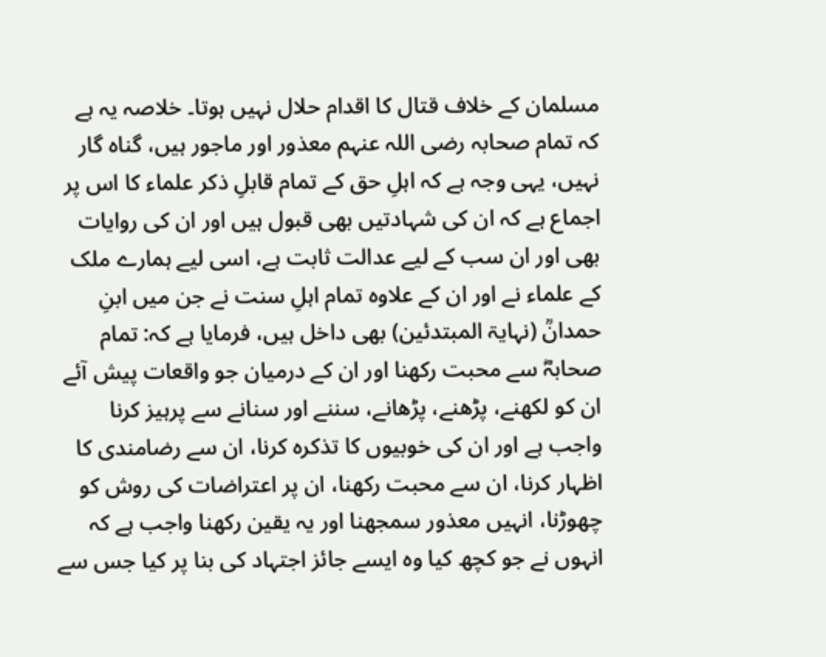مسلمان کے خلاف قتال کا اقدام حلال نہیں ہوتا۔ خلاصہ یہ ہے کہ تمام صحابہ رضی اللہ عنہم معذور اور ماجور ہیں، گناہ گار نہیں، یہی وجہ ہے کہ اہلِ حق کے تمام قابلِ ذکر علماء کا اس پر اجماع ہے کہ ان کی شہادتیں بھی قبول ہیں اور ان کی روایات بھی اور ان سب کے لیے عدالت ثابت ہے، اسی لیے ہمارے ملک کے علماء نے اور ان کے علاوہ تمام اہلِ سنت نے جن میں ابنِ حمدانؒ (نہایۃ المبتدئین) بھی داخل ہیں، فرمایا ہے کہ: تمام صحابہؓ سے محبت رکھنا اور ان کے درمیان جو واقعات پیش آئے ان کو لکھنے، پڑھنے، پڑھانے، سننے اور سنانے سے پرہیز کرنا واجب ہے اور ان کی خوبیوں کا تذکرہ کرنا، ان سے رضامندی کا اظہار کرنا، ان سے محبت رکھنا، ان پر اعتراضات کی روش کو چھوڑنا، انہیں معذور سمجھنا اور یہ یقین رکھنا واجب ہے کہ انہوں نے جو کچھ کیا وہ ایسے جائز اجتہاد کی بنا پر کیا جس سے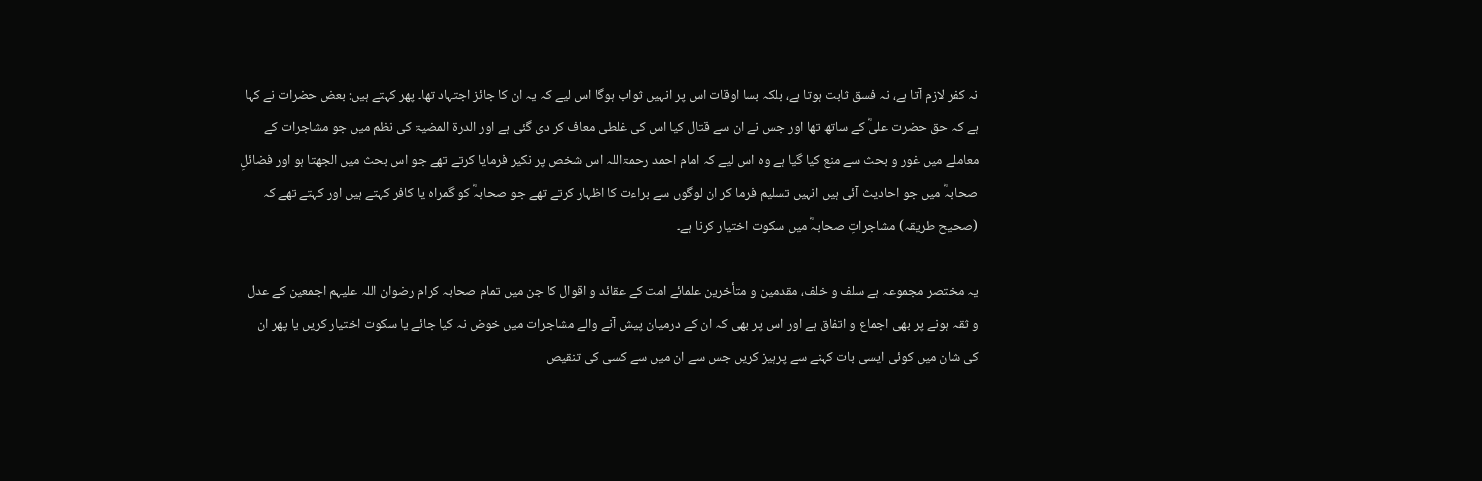نہ کفر لازم آتا ہے، نہ فسق ثابت ہوتا ہے، بلکہ بسا اوقات اس پر انہیں ثواب ہوگا اس لیے کہ یہ ان کا جائز اجتہاد تھا۔ پھر کہتے ہیں: بعض حضرات نے کہا ہے کہ حق حضرت علیؓ کے ساتھ تھا اور جس نے ان سے قتال کیا اس کی غلطی معاف کر دی گئی ہے اور الدرۃ المضیۃ کی نظم میں جو مشاجرات کے معاملے میں غور و بحث سے منع کیا گیا ہے وہ اس لیے کہ امام احمد رحمۃاللہ اس شخص پر نکیر فرمایا کرتے تھے جو اس بحث میں الجھتا ہو اور فضائلِ صحابہؓ میں جو احادیث آئی ہیں انہیں تسلیم فرما کر ان لوگوں سے براءت کا اظہار کرتے تھے جو صحابہؓ کو گمراہ یا کافر کہتے ہیں اور کہتے تھے کہ (صحیح طریقہ) مشاجراتِ صحابہؓ میں سکوت اختیار کرنا ہے۔

یہ مختصر مجموعہ ہے سلف و خلف، مقدمین و متأخرین علمائے امت کے عقائد و اقوال کا جن میں تمام صحابہ کرام رضوان اللہ علیہم اجمعین کے عدل و ثقہ ہونے پر بھی اجماع و اتفاق ہے اور اس پر بھی کہ ان کے درمیان پیش آنے والے مشاجرات میں خوض نہ کیا جائے یا سکوت اختیار کریں یا پھر ان کی شان میں کوئی ایسی بات کہنے سے پرہیز کریں جس سے ان میں سے کسی کی تنقیص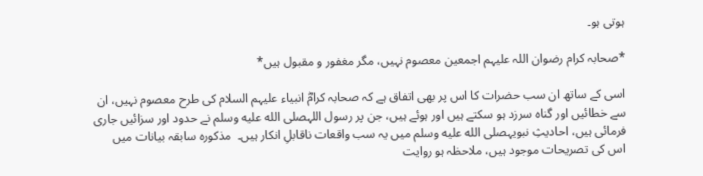ہوتی ہو۔

*صحابہ کرام رضوان اللہ علیہم اجمعین معصوم نہیں، مگر مغفور و مقبول ہیں*

اسی کے ساتھ ان سب حضرات کا اس پر بھی اتفاق ہے کہ صحابہ کرامؓ انبیاء علیہم السلام کی طرح معصوم نہیں، ان سے خطائیں اور گناہ سرزد ہو سکتے ہیں اور ہوئے ہیں، جن پر رسول اللہصلى الله عليه وسلم نے حدود اور سزائیں جاری فرمائی ہیں، احادیثِ نبویہصلى الله عليه وسلم میں یہ سب واقعات ناقابلِ انکار ہیں۔  مذکورہ سابقہ بیانات میں اس کی تصریحات موجود ہیں، ملاحظہ ہو روایت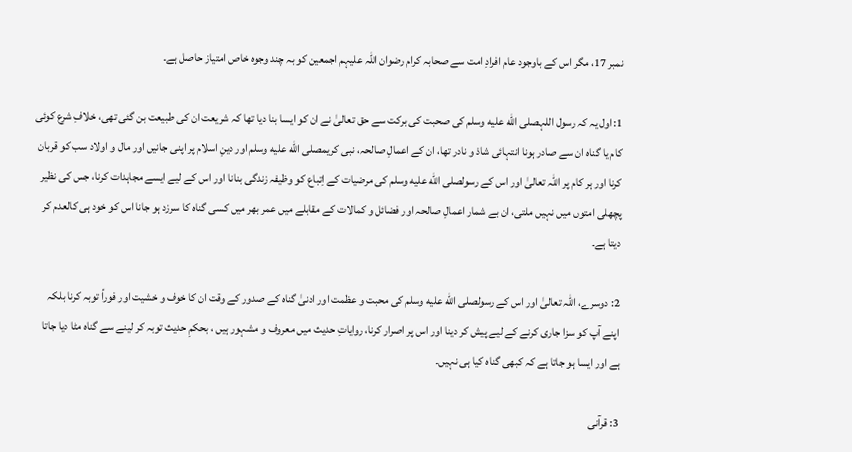نمبر 17، مگر اس کے باوجود عام افرادِ امت سے صحابہ کرام رضوان اللہ علیہم اجمعین کو بہ چند وجوہ خاص امتیاز حاصل ہے۔

1: اول یہ کہ رسول اللہصلى الله عليه وسلم کی صحبت کی برکت سے حق تعالیٰ نے ان کو ایسا بنا دیا تھا کہ شریعت ان کی طبیعت بن گئی تھی، خلافِ شرع کوئی کام یا گناہ ان سے صادر ہونا انتہائی شاذ و نادر تھا، ان کے اعمالِ صالحہ، نبی کریمصلى الله عليه وسلم اور دینِ اسلام پر اپنی جانیں اور مال و اولاد سب کو قربان کرنا اور ہر کام پر اللہ تعالیٰ اور اس کے رسولصلى الله عليه وسلم کی مرضیات کے اِتباع کو وظیفہ زندگی بنانا اور اس کے لیے ایسے مجاہدات کرنا، جس کی نظیر پچھلی امتوں میں نہیں ملتی، ان بے شمار اعمالِ صالحہ اور فضائل و کمالات کے مقابلے میں عمر بھر میں کسی گناہ کا سرزد ہو جانا اس کو خود ہی کالعدم کر دیتا ہے۔

2: دوسرے، اللہ تعالیٰ اور اس کے رسولصلى الله عليه وسلم کی محبت و عظمت اور ادنیٰ گناہ کے صدور کے وقت ان کا خوف و خشیت اور فوراً توبہ کرنا بلکہ اپنے آپ کو سزا جاری کرنے کے لیے پیش کر دینا اور اس پر اصرار کرنا، روایاتِ حدیث میں معروف و مشہور ہیں ، بحکمِ حدیث توبہ کر لینے سے گناہ مٹا دیا جاتا ہے اور ایسا ہو جاتا ہے کہ کبھی گناہ کیا ہی نہیں۔

3: قرآنی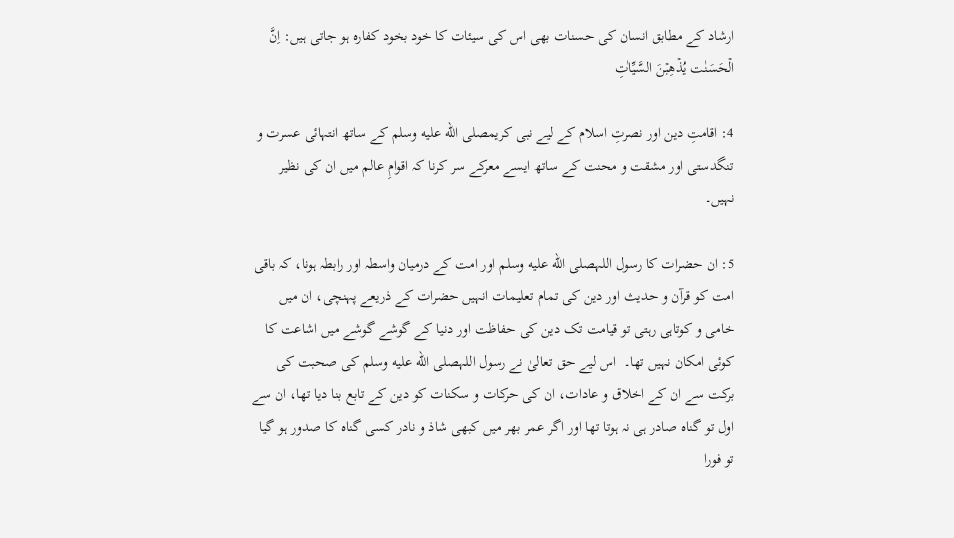ارشاد کے مطابق انسان کی حسنات بھی اس کی سیئات کا خود بخود کفارہ ہو جاتی ہیں: اِنَّ الۡحَسَنٰت يُذۡهِبۡنَ السَّيِّاٰتِ ‌

4: اقامتِ دین اور نصرتِ اسلام کے لیے نبی کریمصلى الله عليه وسلم کے ساتھ انتہائی عسرت و تنگدستی اور مشقت و محنت کے ساتھ ایسے معرکے سر کرنا کہ اقوامِ عالم میں ان کی نظیر نہیں۔

5: ان حضرات کا رسول اللہصلى الله عليه وسلم اور امت کے درمیان واسطہ اور رابطہ ہونا، کہ باقی امت کو قرآن و حدیث اور دین کی تمام تعلیمات انہیں حضرات کے ذریعے پہنچی، ان میں خامی و کوتاہی رہتی تو قیامت تک دین کی حفاظت اور دنیا کے گوشے گوشے میں اشاعت کا کوئی امکان نہیں تھا۔  اس لیے حق تعالیٰ نے رسول اللہصلى الله عليه وسلم کی صحبت کی برکت سے ان کے اخلاق و عادات، ان کی حرکات و سکنات کو دین کے تابع بنا دیا تھا، ان سے اول تو گناہ صادر ہی نہ ہوتا تھا اور اگر عمر بھر میں کبھی شاذ و نادر کسی گناہ کا صدور ہو گیا تو فورا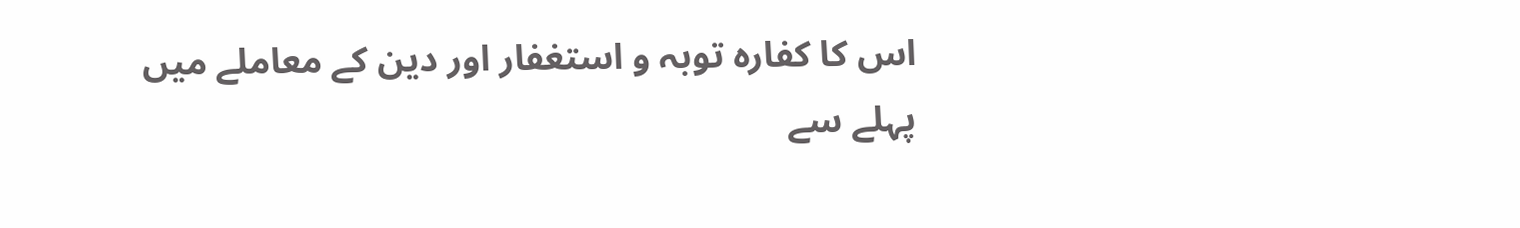اس کا کفارہ توبہ و استغفار اور دین کے معاملے میں پہلے سے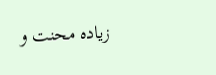زیادہ محنت و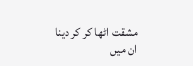مشقت اٹھا کر کر دینا ان میں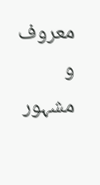معروف و مشہور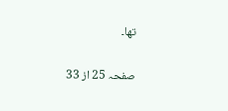تھا۔

صفحہ 25 از 33